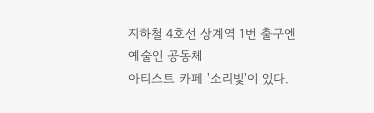지하철 4호선 상계역 1번 출구엔
예술인 공동체
아티스트 카페 '소리빛'이 있다.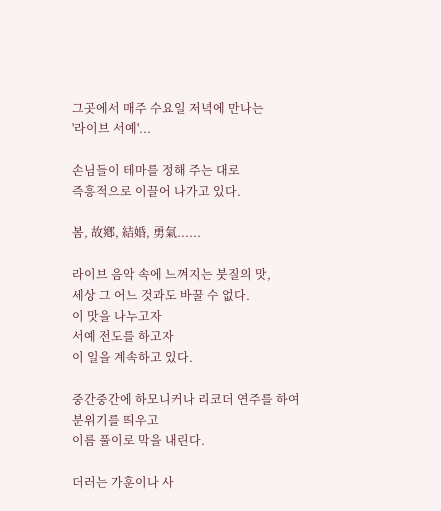그곳에서 매주 수요일 저녁에 만나는
'라이브 서예'...

손님들이 테마를 정해 주는 대로
즉흥적으로 이끌어 나가고 있다.

봄, 故鄕, 結婚, 勇氣......

라이브 음악 속에 느껴지는 붓질의 맛,
세상 그 어느 것과도 바꿀 수 없다.
이 맛을 나누고자
서예 전도를 하고자
이 일을 계속하고 있다.

중간중간에 하모니커나 리코더 연주를 하여
분위기를 띄우고
이름 풀이로 막을 내린다.

더러는 가훈이나 사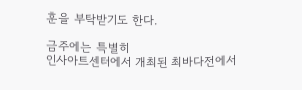훈을 부탁받기도 한다.

금주에는 특별히
인사아트센터에서 개최된 최바다전에서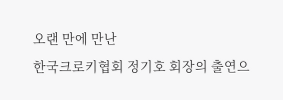오랜 만에 만난
한국크로키협회 정기호 회장의 출연으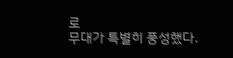로
무대가 특별히 풍성했다.